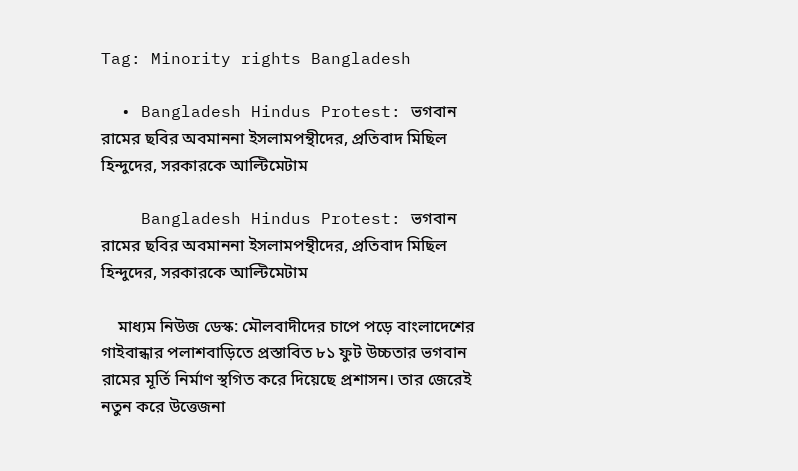Tag: Minority rights Bangladesh

  • Bangladesh Hindus Protest: ভগবান রামের ছবির অবমাননা ইসলামপন্থীদের, প্রতিবাদ মিছিল হিন্দুদের, সরকারকে আল্টিমেটাম

    Bangladesh Hindus Protest: ভগবান রামের ছবির অবমাননা ইসলামপন্থীদের, প্রতিবাদ মিছিল হিন্দুদের, সরকারকে আল্টিমেটাম

    মাধ্যম নিউজ ডেস্ক: মৌলবাদীদের চাপে পড়ে বাংলাদেশের গাইবান্ধার পলাশবাড়িতে প্রস্তাবিত ৮১ ফুট উচ্চতার ভগবান রামের মূর্তি নির্মাণ স্থগিত করে দিয়েছে প্রশাসন। তার জেরেই নতুন করে উত্তেজনা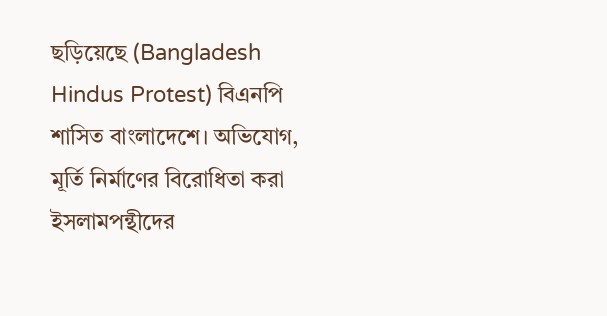ছড়িয়েছে (Bangladesh Hindus Protest) বিএনপি শাসিত বাংলাদেশে। অভিযোগ, মূর্তি নির্মাণের বিরোধিতা করা ইসলামপন্থীদের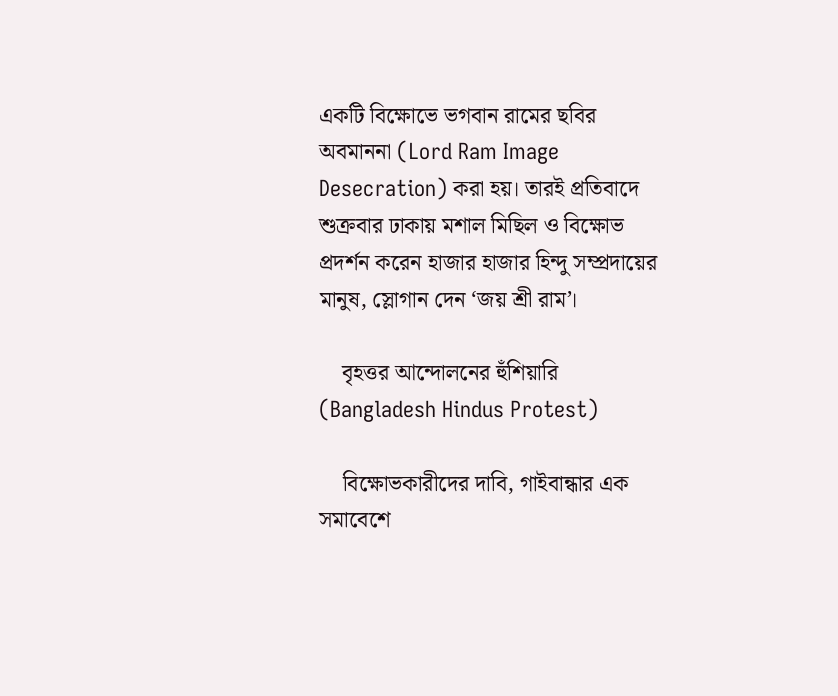একটি বিক্ষোভে ভগবান রামের ছবির অবমাননা (Lord Ram Image Desecration) করা হয়। তারই প্রতিবাদে শুক্রবার ঢাকায় মশাল মিছিল ও বিক্ষোভ প্রদর্শন করেন হাজার হাজার হিন্দু সম্প্রদায়ের মানুষ, স্লোগান দেন ‘জয় শ্রী রাম’।

    বৃহত্তর আন্দোলনের হুঁশিয়ারি (Bangladesh Hindus Protest)

    বিক্ষোভকারীদের দাবি, গাইবান্ধার এক সমাবেশে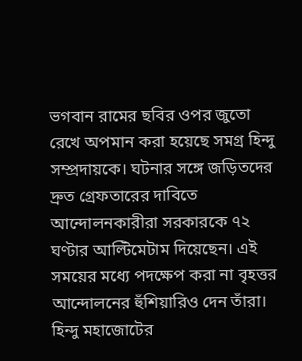ভগবান রামের ছবির ওপর জুতো রেখে অপমান করা হয়েছে সমগ্র হিন্দু সম্প্রদায়কে। ঘটনার সঙ্গে জড়িতদের দ্রুত গ্রেফতারের দাবিতে আন্দোলনকারীরা সরকারকে ৭২ ঘণ্টার আল্টিমেটাম দিয়েছেন। এই সময়ের মধ্যে পদক্ষেপ করা না বৃহত্তর আন্দোলনের হুঁশিয়ারিও দেন তাঁরা। হিন্দু মহাজোটের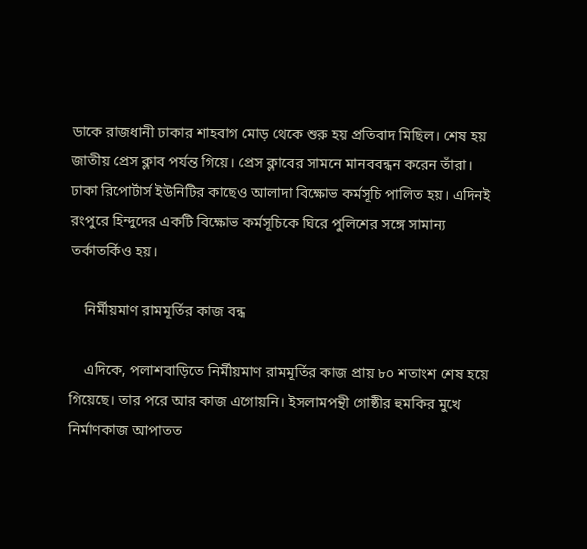ডাকে রাজধানী ঢাকার শাহবাগ মোড় থেকে শুরু হয় প্রতিবাদ মিছিল। শেষ হয় জাতীয় প্রেস ক্লাব পর্যন্ত গিয়ে। প্রেস ক্লাবের সামনে মানববন্ধন করেন তাঁরা। ঢাকা রিপোর্টার্স ইউনিটির কাছেও আলাদা বিক্ষোভ কর্মসূচি পালিত হয়। এদিনই রংপুরে হিন্দুদের একটি বিক্ষোভ কর্মসূচিকে ঘিরে পুলিশের সঙ্গে সামান্য তর্কাতর্কিও হয়।

    নির্মীয়মাণ রামমূর্তির কাজ বন্ধ

    এদিকে, পলাশবাড়িতে নির্মীয়মাণ রামমূর্তির কাজ প্রায় ৮০ শতাংশ শেষ হয়ে গিয়েছে। তার পরে আর কাজ এগোয়নি। ইসলামপন্থী গোষ্ঠীর হুমকির মুখে নির্মাণকাজ আপাতত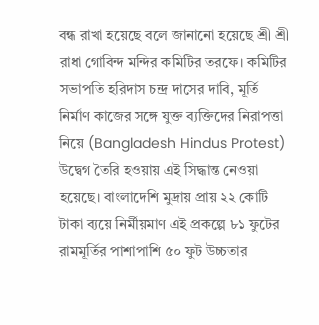বন্ধ রাখা হয়েছে বলে জানানো হয়েছে শ্রী শ্রী রাধা গোবিন্দ মন্দির কমিটির তরফে। কমিটির সভাপতি হরিদাস চন্দ্র দাসের দাবি, মূর্তি নির্মাণ কাজের সঙ্গে যুক্ত ব্যক্তিদের নিরাপত্তা নিয়ে (Bangladesh Hindus Protest) উদ্বেগ তৈরি হওয়ায় এই সিদ্ধান্ত নেওয়া হয়েছে। বাংলাদেশি মুদ্রায় প্রায় ২২ কোটি টাকা ব্যয়ে নির্মীয়মাণ এই প্রকল্পে ৮১ ফুটের রামমূর্তির পাশাপাশি ৫০ ফুট উচ্চতার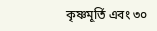কৃষ্ণমূর্তি এবং ৩০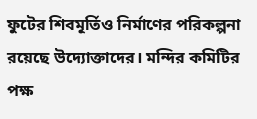ফুটের শিবমূর্তিও নির্মাণের পরিকল্পনা রয়েছে উদ্যোক্তাদের। মন্দির কমিটির পক্ষ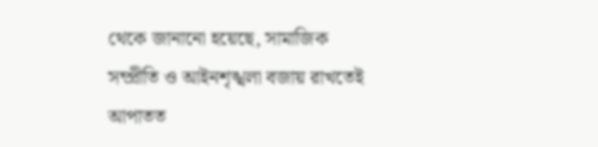থেকে জানানো হয়েছে, সামাজিক সম্প্রীতি ও আইনশৃঙ্খলা বজায় রাখতেই আপাতত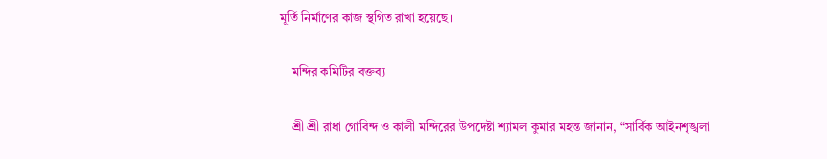মূর্তি নির্মাণের কাজ স্থগিত রাখা হয়েছে।

    মন্দির কমিটির বক্তব্য

    শ্রী শ্রী রাধা গোবিন্দ ও কালী মন্দিরের উপদেষ্টা শ্যামল কুমার মহন্ত জানান, “সার্বিক আইনশৃঙ্খলা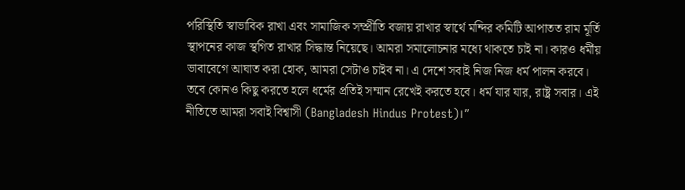পরিস্থিতি স্বাভাবিক রাখা এবং সামাজিক সম্প্রীতি বজায় রাখার স্বার্থে মন্দির কমিটি আপাতত রাম মূর্তি স্থাপনের কাজ স্থগিত রাখার সিদ্ধান্ত নিয়েছে। আমরা সমালোচনার মধ্যে থাকতে চাই না। কারও ধর্মীয় ভাবাবেগে আঘাত করা হোক, আমরা সেটাও চাইব না। এ দেশে সবাই নিজ নিজ ধর্ম পালন করবে। তবে কোনও কিছু করতে হলে ধর্মের প্রতিই সম্মান রেখেই করতে হবে। ধর্ম যার যার, রাষ্ট্র সবার। এই নীতিতে আমরা সবাই বিশ্বাসী (Bangladesh Hindus Protest)।”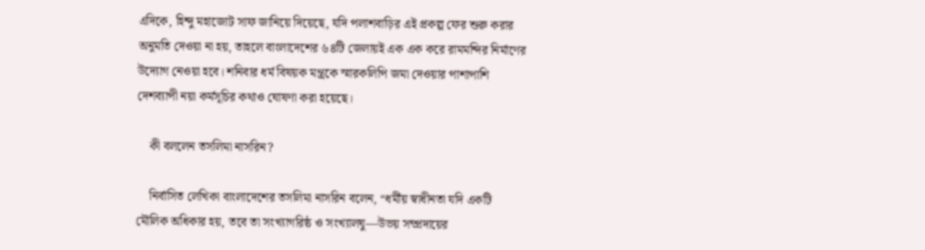এদিকে, হিন্দু মহাজোট সাফ জানিয়ে দিয়েছে, যদি পলাশবাড়ির এই প্রকল্প ফের শুরু করার অনুমতি দেওয়া না হয়, তাহলে বাংলাদেশের ৬৪টি জেলায়ই এক এক করে রামমন্দির নির্মাণের উদ্যোগ নেওয়া হবে। শনিবার ধর্ম বিষয়ক মন্ত্রকে স্মারকলিপি জমা দেওয়ার পাশাপাশি দেশব্যাপী নয়া কর্মসূচির কথাও ঘোষণা করা হয়েছে।

    কী বললেন তসলিমা নাসরিন?

    নির্বাসিত লেখিকা বাংলাদেশের তসলিমা নাসরিন বলেন, “ধর্মীয় স্বাধীনতা যদি একটি মৌলিক অধিকার হয়, তবে তা সংখ্যাগরিষ্ঠ ও সংখ্যালঘু—উভয় সম্প্রদায়ের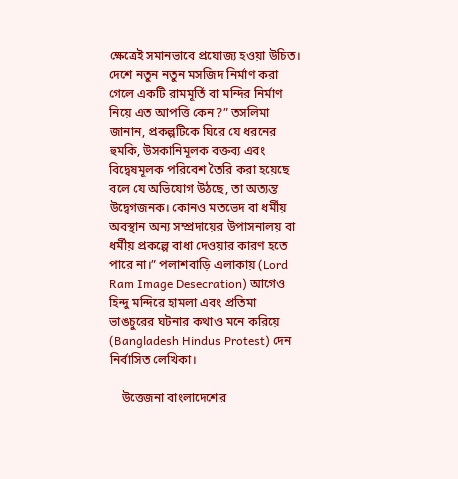ক্ষেত্রেই সমানভাবে প্রযোজ্য হওয়া উচিত। দেশে নতুন নতুন মসজিদ নির্মাণ করা গেলে একটি রামমূর্তি বা মন্দির নির্মাণ নিয়ে এত আপত্তি কেন?” তসলিমা জানান, প্রকল্পটিকে ঘিরে যে ধরনের হুমকি, উসকানিমূলক বক্তব্য এবং বিদ্বেষমূলক পরিবেশ তৈরি করা হয়েছে বলে যে অভিযোগ উঠছে, তা অত্যন্ত উদ্বেগজনক। কোনও মতভেদ বা ধর্মীয় অবস্থান অন্য সম্প্রদায়ের উপাসনালয় বা ধর্মীয় প্রকল্পে বাধা দেওয়ার কারণ হতে পারে না।” পলাশবাড়ি এলাকায় (Lord Ram Image Desecration) আগেও হিন্দু মন্দিরে হামলা এবং প্রতিমা ভাঙচুরের ঘটনার কথাও মনে করিয়ে (Bangladesh Hindus Protest) দেন নির্বাসিত লেখিকা।

    উত্তেজনা বাংলাদেশের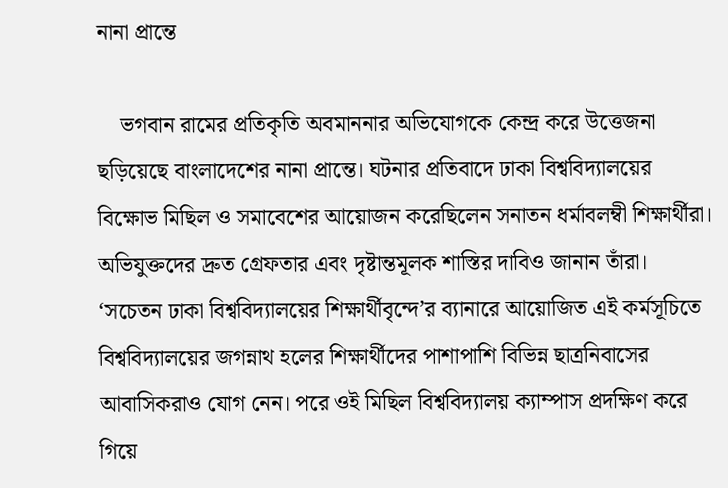নানা প্রান্তে

    ভগবান রামের প্রতিকৃতি অবমাননার অভিযোগকে কেন্দ্র করে উত্তেজনা ছড়িয়েছে বাংলাদেশের নানা প্রান্তে। ঘটনার প্রতিবাদে ঢাকা বিশ্ববিদ্যালয়ের বিক্ষোভ মিছিল ও সমাবেশের আয়োজন করেছিলেন সনাতন ধর্মাবলম্বী শিক্ষার্থীরা। অভিযুক্তদের দ্রুত গ্রেফতার এবং দৃষ্টান্তমূলক শাস্তির দাবিও জানান তাঁরা। ‘সচেতন ঢাকা বিশ্ববিদ্যালয়ের শিক্ষার্থীবৃন্দে’র ব্যানারে আয়োজিত এই কর্মসূচিতে বিশ্ববিদ্যালয়ের জগন্নাথ হলের শিক্ষার্থীদের পাশাপাশি বিভিন্ন ছাত্রনিবাসের আবাসিকরাও যোগ নেন। পরে ওই মিছিল বিশ্ববিদ্যালয় ক্যাম্পাস প্রদক্ষিণ করে গিয়ে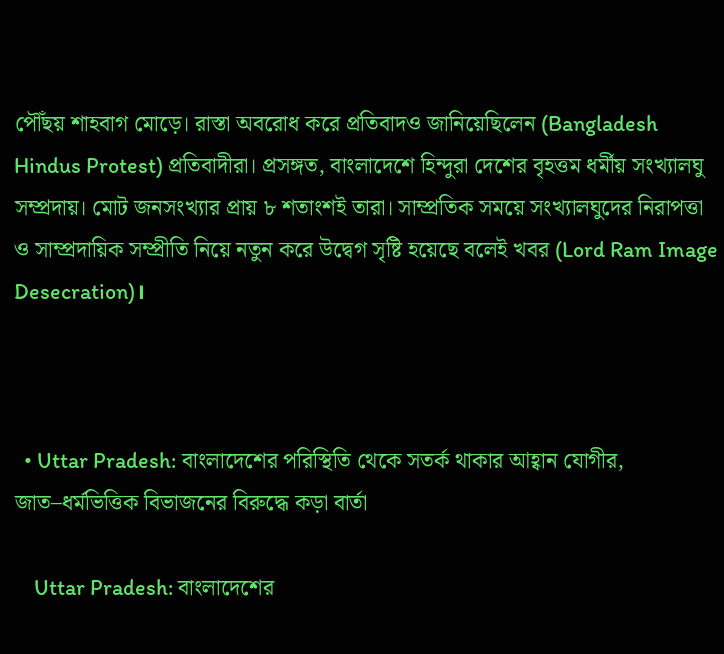পৌঁছয় শাহবাগ মোড়ে। রাস্তা অবরোধ করে প্রতিবাদও জানিয়েছিলেন (Bangladesh Hindus Protest) প্রতিবাদীরা। প্রসঙ্গত, বাংলাদেশে হিন্দুরা দেশের বৃহত্তম ধর্মীয় সংখ্যালঘু সম্প্রদায়। মোট জনসংখ্যার প্রায় ৮ শতাংশই তারা। সাম্প্রতিক সময়ে সংখ্যালঘুদের নিরাপত্তা ও সাম্প্রদায়িক সম্প্রীতি নিয়ে নতুন করে উদ্বেগ সৃষ্টি হয়েছে বলেই খবর (Lord Ram Image Desecration)।



  • Uttar Pradesh: বাংলাদেশের পরিস্থিতি থেকে সতর্ক থাকার আহ্বান যোগীর, জাত–ধর্মভিত্তিক বিভাজনের বিরুদ্ধে কড়া বার্তা

    Uttar Pradesh: বাংলাদেশের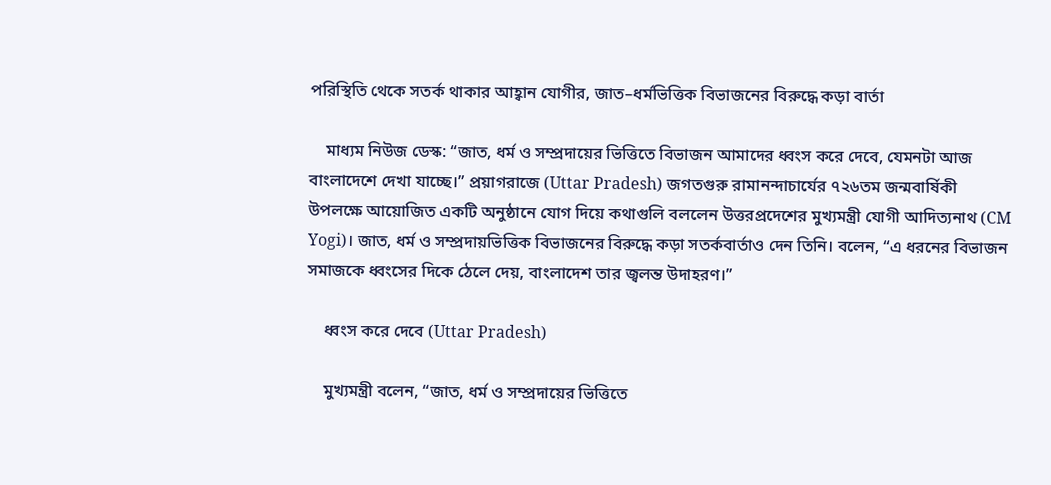পরিস্থিতি থেকে সতর্ক থাকার আহ্বান যোগীর, জাত–ধর্মভিত্তিক বিভাজনের বিরুদ্ধে কড়া বার্তা

    মাধ্যম নিউজ ডেস্ক: “জাত, ধর্ম ও সম্প্রদায়ের ভিত্তিতে বিভাজন আমাদের ধ্বংস করে দেবে, যেমনটা আজ বাংলাদেশে দেখা যাচ্ছে।” প্রয়াগরাজে (Uttar Pradesh) জগতগুরু রামানন্দাচার্যের ৭২৬তম জন্মবার্ষিকী উপলক্ষে আয়োজিত একটি অনুষ্ঠানে যোগ দিয়ে কথাগুলি বললেন উত্তরপ্রদেশের মুখ্যমন্ত্রী যোগী আদিত্যনাথ (CM Yogi)। জাত, ধর্ম ও সম্প্রদায়ভিত্তিক বিভাজনের বিরুদ্ধে কড়া সতর্কবার্তাও দেন তিনি। বলেন, “এ ধরনের বিভাজন সমাজকে ধ্বংসের দিকে ঠেলে দেয়, বাংলাদেশ তার জ্বলন্ত উদাহরণ।”

    ধ্বংস করে দেবে (Uttar Pradesh)

    মুখ্যমন্ত্রী বলেন, “জাত, ধর্ম ও সম্প্রদায়ের ভিত্তিতে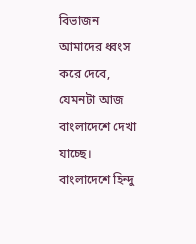বিভাজন আমাদের ধ্বংস করে দেবে, যেমনটা আজ বাংলাদেশে দেখা যাচ্ছে। বাংলাদেশে হিন্দু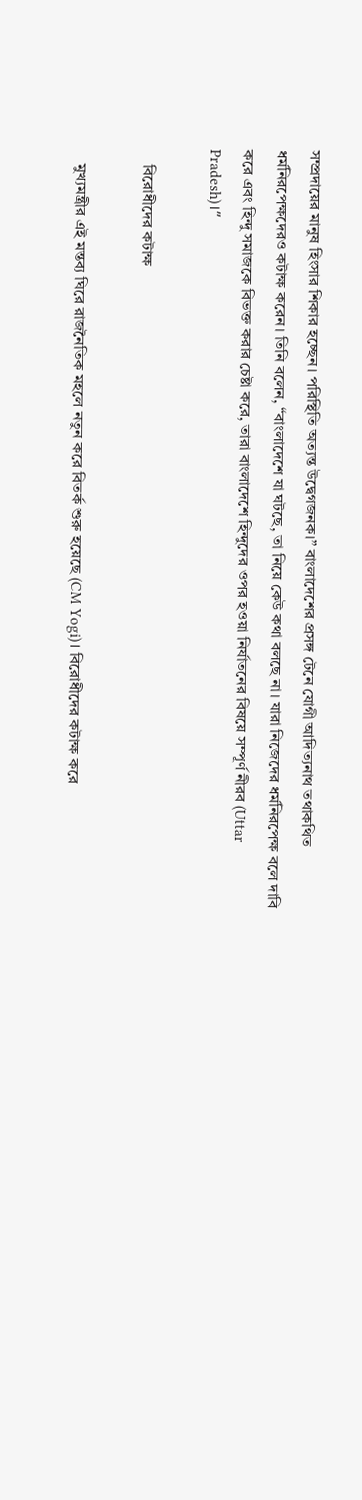সম্প্রদায়ের মানুষ হিংসার শিকার হচ্ছেন। পরিস্থিতি অত্যন্ত উদ্বেগজনক।” বাংলাদেশের প্রসঙ্গ টেনে যোগী আদিত্যনাথ তথাকথিত ধর্মনিরপেক্ষদেরও কটাক্ষ করেন। তিনি বলেন, “বাংলাদেশে যা ঘটছে, তা নিয়ে কেউ কথা বলছে না। যারা নিজেদের ধর্মনিরপেক্ষ বলে দাবি করে এবং হিন্দু সমাজকে বিভক্ত করার চেষ্টা করে, তারা বাংলাদেশে হিন্দুদের ওপর হওয়া নির্যাতনের বিষয়ে সম্পূর্ণ নীরব (Uttar Pradesh)।”

    বিরোধীদের কটাক্ষ

    মুখ্যমন্ত্রীর এই মন্তব্য ঘিরে রাজনৈতিক মহলে নতুন করে বিতর্ক শুরু হয়েছে (CM Yogi)। বিরোধীদের কটাক্ষ করে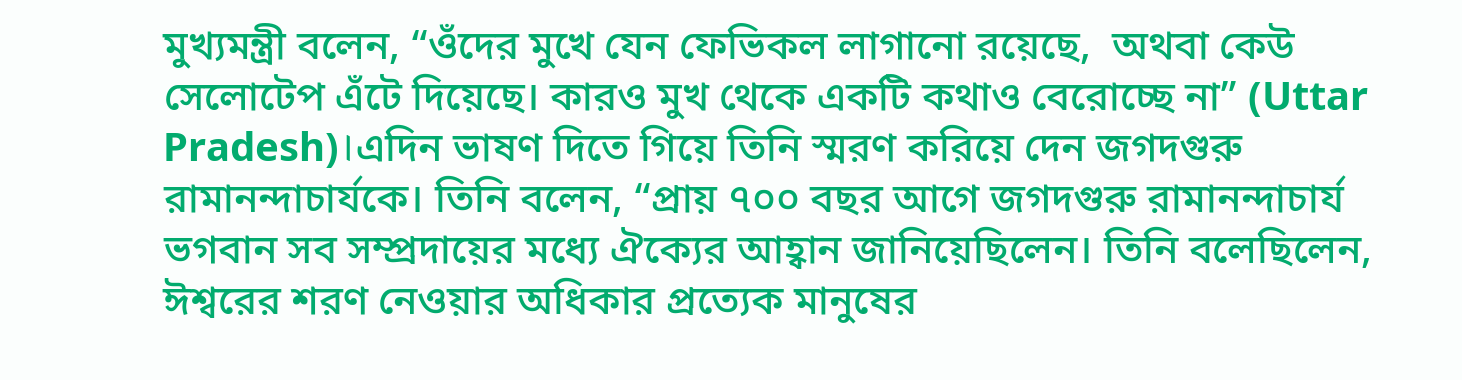মুখ্যমন্ত্রী বলেন, “ওঁদের মুখে যেন ফেভিকল লাগানো রয়েছে,  অথবা কেউ সেলোটেপ এঁটে দিয়েছে। কারও মুখ থেকে একটি কথাও বেরোচ্ছে না” (Uttar Pradesh)।এদিন ভাষণ দিতে গিয়ে তিনি স্মরণ করিয়ে দেন জগদগুরু রামানন্দাচার্যকে। তিনি বলেন, “প্রায় ৭০০ বছর আগে জগদগুরু রামানন্দাচার্য ভগবান সব সম্প্রদায়ের মধ্যে ঐক্যের আহ্বান জানিয়েছিলেন। তিনি বলেছিলেন, ঈশ্বরের শরণ নেওয়ার অধিকার প্রত্যেক মানুষের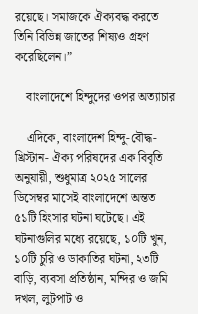রয়েছে। সমাজকে ঐক্যবদ্ধ করতে তিনি বিভিন্ন জাতের শিষ্যও গ্রহণ করেছিলেন।”

    বাংলাদেশে হিন্দুদের ওপর অত্যাচার

    এদিকে, বাংলাদেশ হিন্দু-বৌদ্ধ-খ্রিস্টান- ঐক্য পরিষদের এক বিবৃতি অনুযায়ী, শুধুমাত্র ২০২৫ সালের ডিসেম্বর মাসেই বাংলাদেশে অন্তত ৫১টি হিংসার ঘটনা ঘটেছে। এই ঘটনাগুলির মধ্যে রয়েছে, ১০টি খুন, ১০টি চুরি ও ডাকাতির ঘটনা, ২৩টি বাড়ি, ব্যবসা প্রতিষ্ঠান, মন্দির ও জমি দখল, লুটপাট ও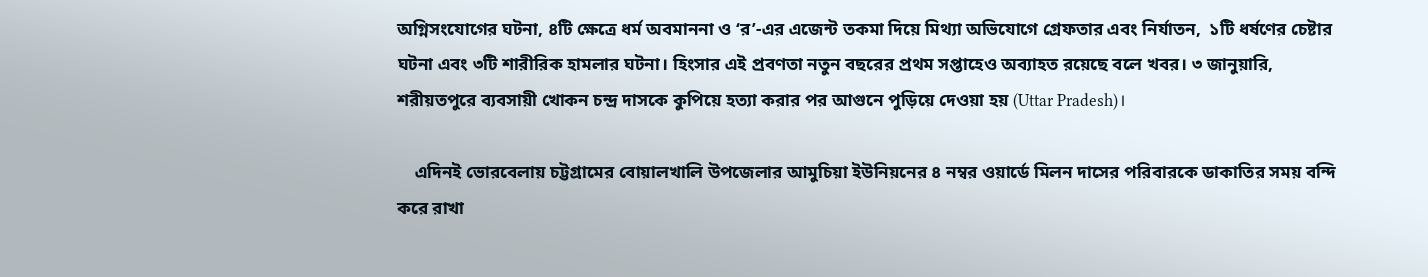অগ্নিসংযোগের ঘটনা, ৪টি ক্ষেত্রে ধর্ম অবমাননা ও ‘র’-এর এজেন্ট তকমা দিয়ে মিথ্যা অভিযোগে গ্রেফতার এবং নির্যাতন,  ১টি ধর্ষণের চেষ্টার ঘটনা এবং ৩টি শারীরিক হামলার ঘটনা। হিংসার এই প্রবণতা নতুন বছরের প্রথম সপ্তাহেও অব্যাহত রয়েছে বলে খবর। ৩ জানুয়ারি, শরীয়তপুরে ব্যবসায়ী খোকন চন্দ্র দাসকে কুপিয়ে হত্যা করার পর আগুনে পুড়িয়ে দেওয়া হয় (Uttar Pradesh)।

    এদিনই ভোরবেলায় চট্টগ্রামের বোয়ালখালি উপজেলার আমুচিয়া ইউনিয়নের ৪ নম্বর ওয়ার্ডে মিলন দাসের পরিবারকে ডাকাতির সময় বন্দি করে রাখা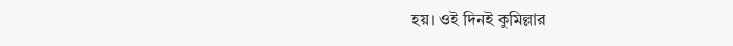হয়। ওই দিনই কুমিল্লার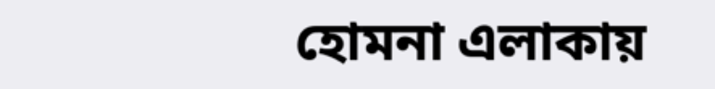হোমনা এলাকায়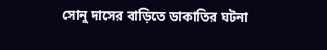সোনু দাসের বাড়িতে ডাকাতির ঘটনা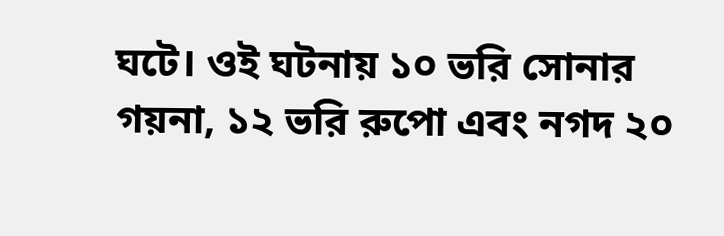ঘটে। ওই ঘটনায় ১০ ভরি সোনার গয়না, ১২ ভরি রুপো এবং নগদ ২০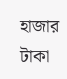হাজার টাকা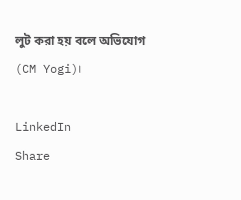লুট করা হয় বলে অভিযোগ (CM Yogi)।

LinkedIn
Share